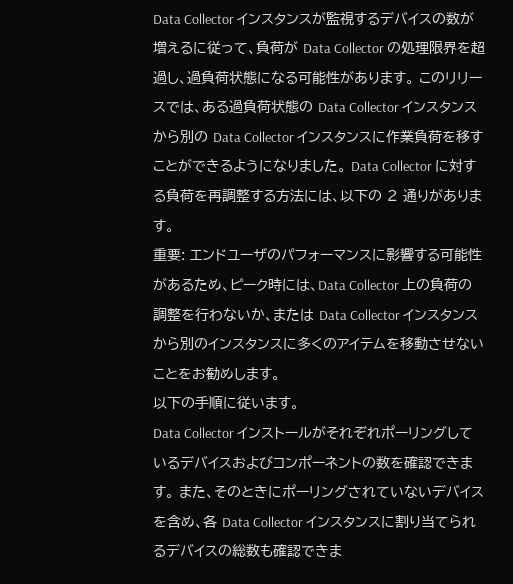Data Collector インスタンスが監視するデバイスの数が増えるに従って、負荷が Data Collector の処理限界を超過し、過負荷状態になる可能性があります。 このリリースでは、ある過負荷状態の Data Collector インスタンスから別の Data Collector インスタンスに作業負荷を移すことができるようになりました。 Data Collector に対する負荷を再調整する方法には、以下の 2 通りがあります。
重要: エンドユーザのパフォーマンスに影響する可能性があるため、ピーク時には、Data Collector 上の負荷の調整を行わないか、または Data Collector インスタンスから別のインスタンスに多くのアイテムを移動させないことをお勧めします。
以下の手順に従います。
Data Collector インストールがそれぞれポーリングしているデバイスおよびコンポーネントの数を確認できます。 また、そのときにポーリングされていないデバイスを含め、各 Data Collector インスタンスに割り当てられるデバイスの総数も確認できま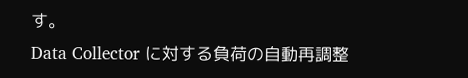す。
Data Collector に対する負荷の自動再調整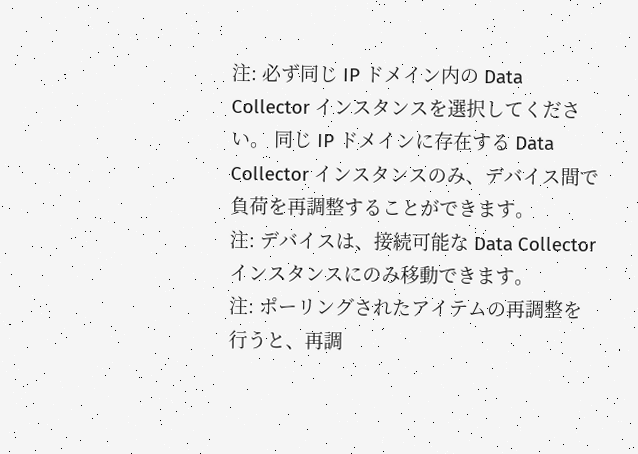注: 必ず同じ IP ドメイン内の Data Collector インスタンスを選択してください。 同じ IP ドメインに存在する Data Collector インスタンスのみ、デバイス間で負荷を再調整することができます。
注: デバイスは、接続可能な Data Collector インスタンスにのみ移動できます。
注: ポーリングされたアイテムの再調整を行うと、再調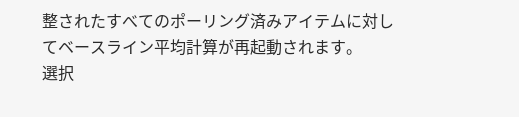整されたすべてのポーリング済みアイテムに対してベースライン平均計算が再起動されます。
選択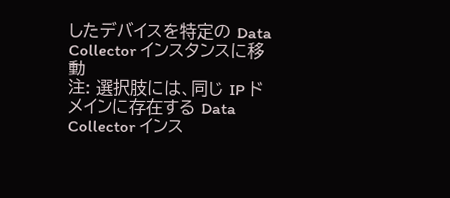したデバイスを特定の Data Collector インスタンスに移動
注: 選択肢には、同じ IP ドメインに存在する Data Collector インス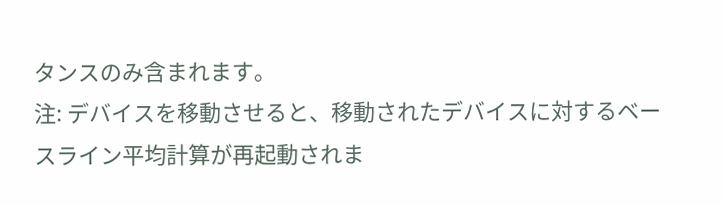タンスのみ含まれます。
注: デバイスを移動させると、移動されたデバイスに対するベースライン平均計算が再起動されま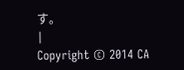す。
|
Copyright © 2014 CA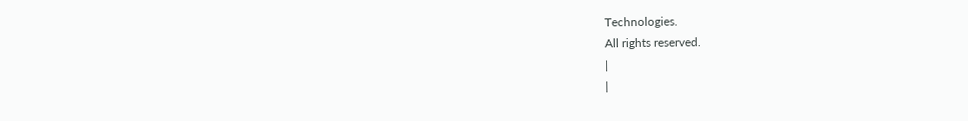Technologies.
All rights reserved.
|
|